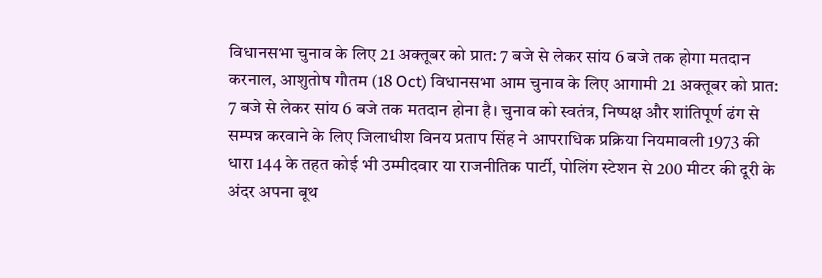विधानसभा चुनाव के लिए 21 अक्तूबर को प्रात: 7 बजे से लेकर सांय 6 बजे तक होगा मतदान
करनाल, आशुतोष गौतम (18 Oct) विधानसभा आम चुनाव के लिए आगामी 21 अक्तूबर को प्रात: 7 बजे से लेकर सांय 6 बजे तक मतदान होना है। चुनाव को स्वतंत्र, निष्पक्ष और शांतिपूर्ण ढंग से सम्पन्न करवाने के लिए जिलाधीश विनय प्रताप सिंह ने आपराधिक प्रक्रिया नियमावली 1973 की धारा 144 के तहत कोई भी उम्मीदवार या राजनीतिक पार्टी, पोलिंग स्टेशन से 200 मीटर की दूरी के अंदर अपना बूथ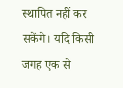स्थापित नहीं कर सकेंगे। यदि किसी जगह एक से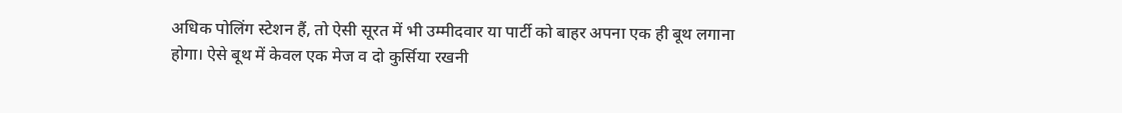अधिक पोलिंग स्टेशन हैं, तो ऐसी सूरत में भी उम्मीदवार या पार्टी को बाहर अपना एक ही बूथ लगाना होगा। ऐसे बूथ में केवल एक मेज व दो कुर्सिया रखनी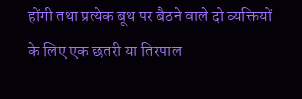होंगी तथा प्रत्येक बूथ पर बैठने वाले दो व्यक्तियों के लिए एक छतरी या तिरपाल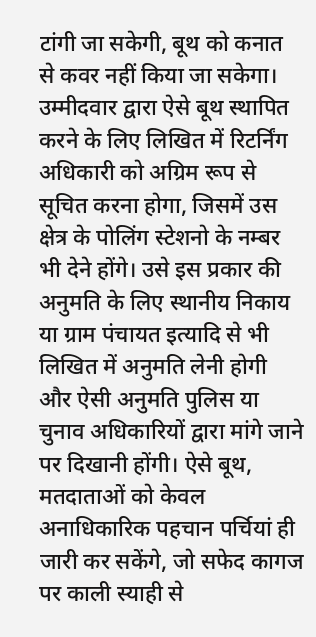टांगी जा सकेगी, बूथ को कनात से कवर नहीं किया जा सकेगा। उम्मीदवार द्वारा ऐसे बूथ स्थापित करने के लिए लिखित में रिटर्निंग अधिकारी को अग्रिम रूप से सूचित करना होगा, जिसमें उस क्षेत्र के पोलिंग स्टेशनो के नम्बर भी देने होंगे। उसे इस प्रकार की अनुमति के लिए स्थानीय निकाय या ग्राम पंचायत इत्यादि से भी लिखित में अनुमति लेनी होगी और ऐसी अनुमति पुलिस या चुनाव अधिकारियों द्वारा मांगे जाने पर दिखानी होंगी। ऐसे बूथ, मतदाताओं को केवल अनाधिकारिक पहचान पर्चियां ही जारी कर सकेंगे, जो सफेद कागज पर काली स्याही से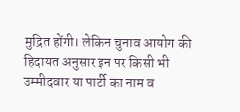मुद्रित होंगी। लेकिन चुनाव आयोग की हिदायत अनुसार इन पर किसी भी उम्मीदवार या पार्टी का नाम व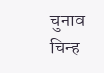चुनाव चिन्ह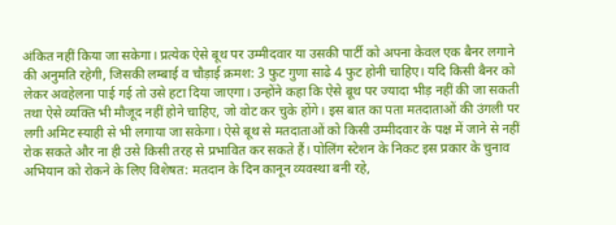अंकित नहीं किया जा सकेगा। प्रत्येक ऐसे बूथ पर उम्मीदवार या उसकी पार्टी को अपना केवल एक बैनर लगाने की अनुमति रहेगी, जिसकी लम्बाई व चौड़ाई क्रमश: 3 फुट गुणा साढे 4 फुट होनी चाहिए। यदि किसी बैनर को लेकर अवहेलना पाई गई तो उसे हटा दिया जाएगा। उन्होंने कहा कि ऐसे बूथ पर ज्यादा भीड़ नहीं की जा सकती तथा ऐसे व्यक्ति भी मौजूद नहीं होने चाहिए, जो वोट कर चुके होंगे। इस बात का पता मतदाताओं की उंगली पर लगी अमिट स्याही से भी लगाया जा सकेगा। ऐसे बूथ से मतदाताओं को किसी उम्मीदवार के पक्ष में जाने से नहीं रोक सकते और ना ही उसे किसी तरह से प्रभावित कर सकते हैं। पोलिंग स्टेशन के निकट इस प्रकार के चुनाव अभियान को रोकने के लिए विशेषत: मतदान के दिन कानून व्यवस्था बनी रहे,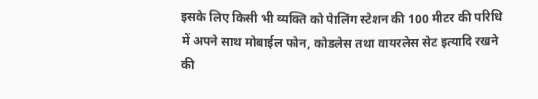इसके लिए किसी भी व्यक्ति को पेालिंग स्टेशन की 100 मीटर की परिधि में अपने साथ मोबाईल फोन, कोडलेस तथा वायरलेस सेट इत्यादि रखने की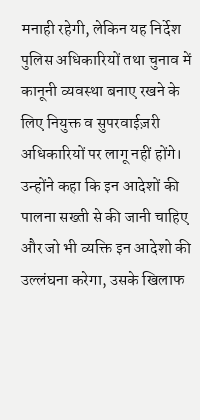मनाही रहेगी, लेकिन यह निर्देश पुलिस अधिकारियों तथा चुनाव में कानूनी व्यवस्था बनाए रखने के लिए नियुक्त व सुपरवाईज़री अधिकारियों पर लागू नहीं होंगे। उन्होंने कहा कि इन आदेशों की पालना सख्ती से की जानी चाहिए और जो भी व्यक्ति इन आदेशो की उल्लंघना करेगा, उसके खिलाफ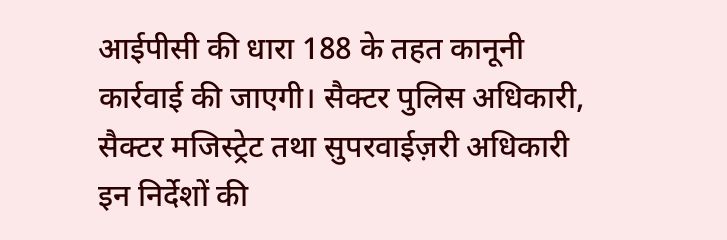आईपीसी की धारा 188 के तहत कानूनी कार्रवाई की जाएगी। सैक्टर पुलिस अधिकारी, सैक्टर मजिस्ट्रेट तथा सुपरवाईज़री अधिकारी इन निर्देशों की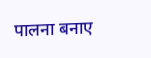पालना बनाए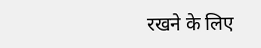रखने के लिए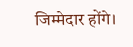जिम्मेदार होंगे।